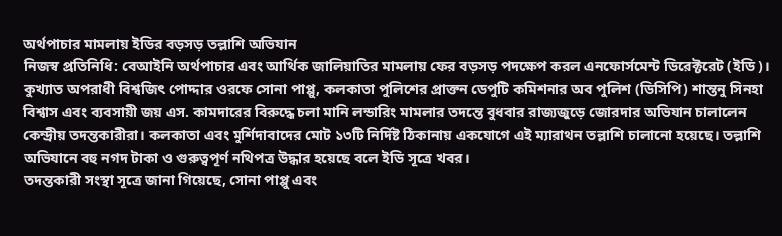অর্থপাচার মামলায় ইডির বড়সড় তল্লাশি অভিযান
নিজস্ব প্রতিনিধি: বেআইনি অর্থপাচার এবং আর্থিক জালিয়াতির মামলায় ফের বড়সড় পদক্ষেপ করল এনফোর্সমেন্ট ডিরেক্টরেট (ইডি)। কুখ্যাত অপরাধী বিশ্বজিৎ পোদ্দার ওরফে সোনা পাপ্পু, কলকাতা পুলিশের প্রাক্তন ডেপুটি কমিশনার অব পুলিশ (ডিসিপি) শান্তনু সিনহা বিশ্বাস এবং ব্যবসায়ী জয় এস. কামদারের বিরুদ্ধে চলা মানি লন্ডারিং মামলার তদন্তে বুধবার রাজ্যজুড়ে জোরদার অভিযান চালালেন কেন্দ্রীয় তদন্তকারীরা। কলকাতা এবং মুর্শিদাবাদের মোট ১৩টি নির্দিষ্ট ঠিকানায় একযোগে এই ম্যারাথন তল্লাশি চালানো হয়েছে। তল্লাশি অভিযানে বহু নগদ টাকা ও গুরুত্বপূর্ণ নথিপত্র উদ্ধার হয়েছে বলে ইডি সূত্রে খবর।
তদন্তকারী সংস্থা সূত্রে জানা গিয়েছে, সোনা পাপ্পু এবং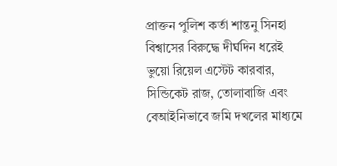প্রাক্তন পুলিশ কর্তা শান্তনু সিনহা বিশ্বাসের বিরুদ্ধে দীর্ঘদিন ধরেই ভুয়ো রিয়েল এস্টেট কারবার, সিন্ডিকেট রাজ, তোলাবাজি এবং বেআইনিভাবে জমি দখলের মাধ্যমে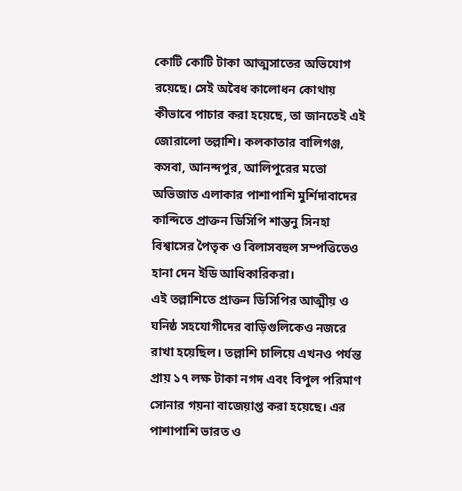কোটি কোটি টাকা আত্মসাতের অভিযোগ রয়েছে। সেই অবৈধ কালোধন কোথায় কীভাবে পাচার করা হয়েছে, তা জানতেই এই জোরালো তল্লাশি। কলকাতার বালিগঞ্জ, কসবা, আনন্দপুর, আলিপুরের মতো অভিজাত এলাকার পাশাপাশি মুর্শিদাবাদের কান্দিতে প্রাক্তন ডিসিপি শান্তনু সিনহা বিশ্বাসের পৈতৃক ও বিলাসবহুল সম্পত্তিতেও হানা দেন ইডি আধিকারিকরা।
এই তল্লাশিতে প্রাক্তন ডিসিপির আত্মীয় ও ঘনিষ্ঠ সহযোগীদের বাড়িগুলিকেও নজরে রাখা হয়েছিল। তল্লাশি চালিয়ে এখনও পর্যন্ত প্রায় ১৭ লক্ষ টাকা নগদ এবং বিপুল পরিমাণ সোনার গয়না বাজেয়াপ্ত করা হয়েছে। এর পাশাপাশি ভারত ও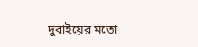দুবাইয়ের মতো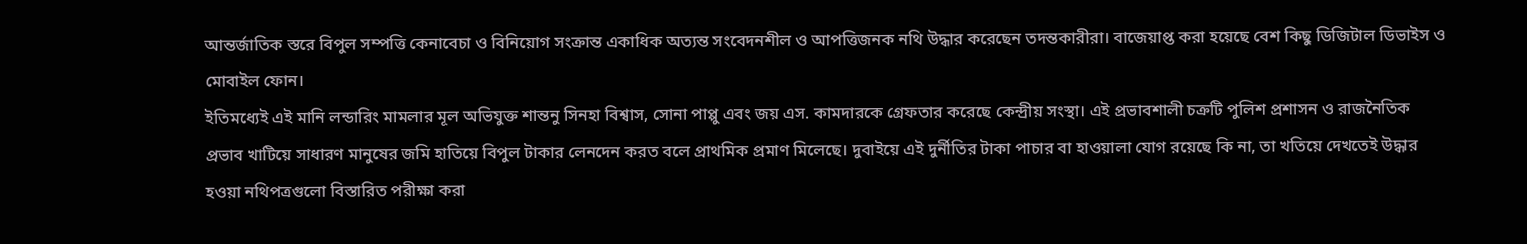আন্তর্জাতিক স্তরে বিপুল সম্পত্তি কেনাবেচা ও বিনিয়োগ সংক্রান্ত একাধিক অত্যন্ত সংবেদনশীল ও আপত্তিজনক নথি উদ্ধার করেছেন তদন্তকারীরা। বাজেয়াপ্ত করা হয়েছে বেশ কিছু ডিজিটাল ডিভাইস ও মোবাইল ফোন।
ইতিমধ্যেই এই মানি লন্ডারিং মামলার মূল অভিযুক্ত শান্তনু সিনহা বিশ্বাস, সোনা পাপ্পু এবং জয় এস. কামদারকে গ্রেফতার করেছে কেন্দ্রীয় সংস্থা। এই প্রভাবশালী চক্রটি পুলিশ প্রশাসন ও রাজনৈতিক প্রভাব খাটিয়ে সাধারণ মানুষের জমি হাতিয়ে বিপুল টাকার লেনদেন করত বলে প্রাথমিক প্রমাণ মিলেছে। দুবাইয়ে এই দুর্নীতির টাকা পাচার বা হাওয়ালা যোগ রয়েছে কি না, তা খতিয়ে দেখতেই উদ্ধার হওয়া নথিপত্রগুলো বিস্তারিত পরীক্ষা করা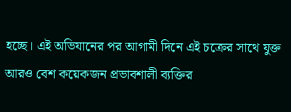হচ্ছে। এই অভিযানের পর আগামী দিনে এই চক্রের সাথে যুক্ত আরও বেশ কয়েকজন প্রভাবশালী ব্যক্তির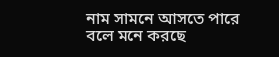নাম সামনে আসতে পারে বলে মনে করছে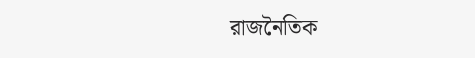রাজনৈতিক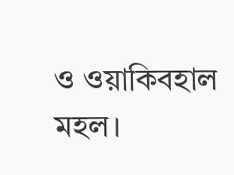ও ওয়াকিবহাল মহল।